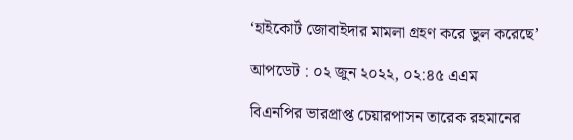‘হাইকোর্ট জোবাইদার মামলা গ্রহণ করে ভুল করেছে’

আপডেট : ০২ জুন ২০২২, ০২:৪৫ এএম

বিএনপির ভারপ্রাপ্ত চেয়ারপাসন তারেক রহমানের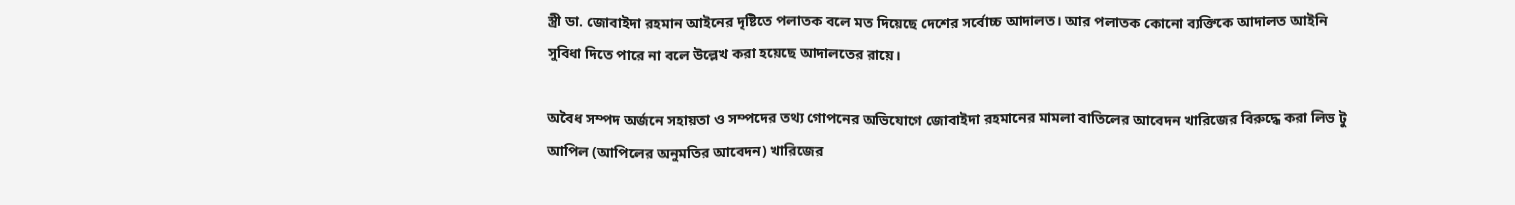স্ত্রী ডা. জোবাইদা রহমান আইনের দৃষ্টিতে পলাতক বলে মত দিয়েছে দেশের সর্বোচ্চ আদালত। আর পলাতক কোনো ব্যক্তিকে আদালত আইনি সুবিধা দিতে পারে না বলে উল্লেখ করা হয়েছে আদালতের রায়ে।

অবৈধ সম্পদ অর্জনে সহায়তা ও সম্পদের তথ্য গোপনের অভিযোগে জোবাইদা রহমানের মামলা বাতিলের আবেদন খারিজের বিরুদ্ধে করা লিভ টু আপিল (আপিলের অনুমতির আবেদন) খারিজের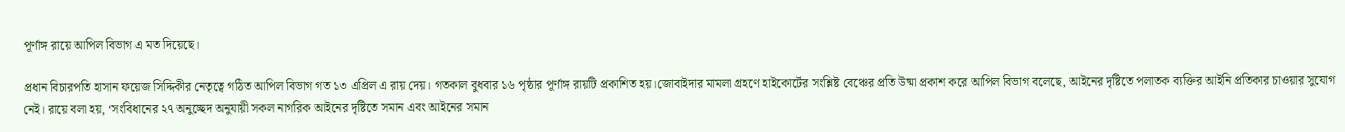পূর্ণাঙ্গ রায়ে আপিল বিভাগ এ মত দিয়েছে।

প্রধান বিচারপতি হাসান ফয়েজ সিদ্দিকীর নেতৃত্বে গঠিত আপিল বিভাগ গত ১৩ এপ্রিল এ রায় দেয়। গতকাল বুধবার ১৬ পৃষ্ঠার পূর্ণাঙ্গ রায়টি প্রকাশিত হয়।জোবাইদার মামলা গ্রহণে হাইকোর্টের সংশ্লিষ্ট বেঞ্চের প্রতি উষ্মা প্রকাশ করে আপিল বিভাগ বলেছে, আইনের দৃষ্টিতে পলাতক ব্যক্তির আইনি প্রতিকার চাওয়ার সুযোগ নেই। রায়ে বলা হয়, ‘সংবিধানের ২৭ অনুচ্ছেদ অনুযায়ী সকল নাগরিক আইনের দৃষ্টিতে সমান এবং আইনের সমান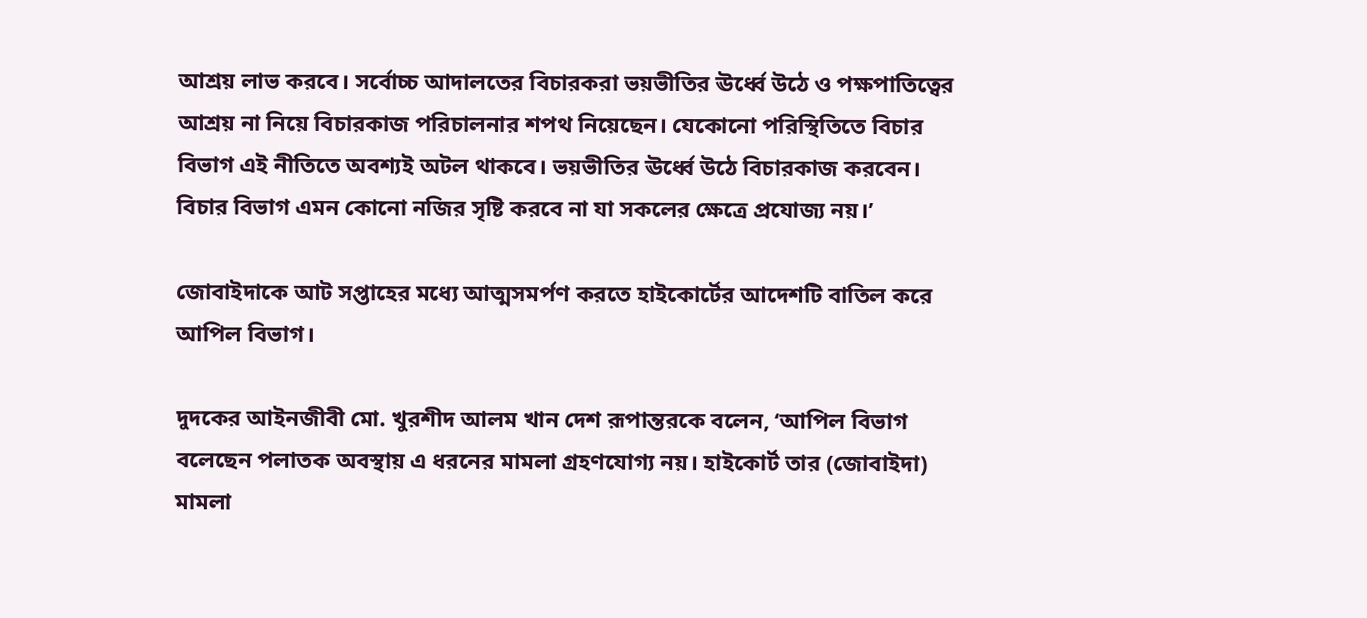আশ্রয় লাভ করবে। সর্বোচ্চ আদালতের বিচারকরা ভয়ভীতির ঊর্ধ্বে উঠে ও পক্ষপাতিত্বের আশ্রয় না নিয়ে বিচারকাজ পরিচালনার শপথ নিয়েছেন। যেকোনো পরিস্থিতিতে বিচার বিভাগ এই নীতিতে অবশ্যই অটল থাকবে। ভয়ভীতির ঊর্ধ্বে উঠে বিচারকাজ করবেন। বিচার বিভাগ এমন কোনো নজির সৃষ্টি করবে না যা সকলের ক্ষেত্রে প্রযোজ্য নয়।’

জোবাইদাকে আট সপ্তাহের মধ্যে আত্মসমর্পণ করতে হাইকোর্টের আদেশটি বাতিল করে আপিল বিভাগ।

দুদকের আইনজীবী মো. খুরশীদ আলম খান দেশ রূপান্তরকে বলেন, ‘আপিল বিভাগ বলেছেন পলাতক অবস্থায় এ ধরনের মামলা গ্রহণযোগ্য নয়। হাইকোর্ট তার (জোবাইদা) মামলা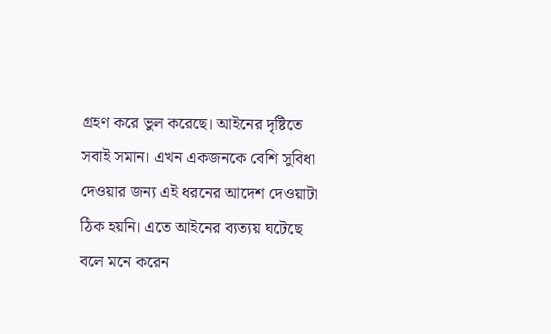গ্রহণ করে ভুল করেছে। আইনের দৃষ্টিতে সবাই সমান। এখন একজনকে বেশি সুবিধা দেওয়ার জন্য এই ধরনের আদেশ দেওয়াটা ঠিক হয়নি। এতে আইনের ব্যত্যয় ঘটেছে বলে মনে করেন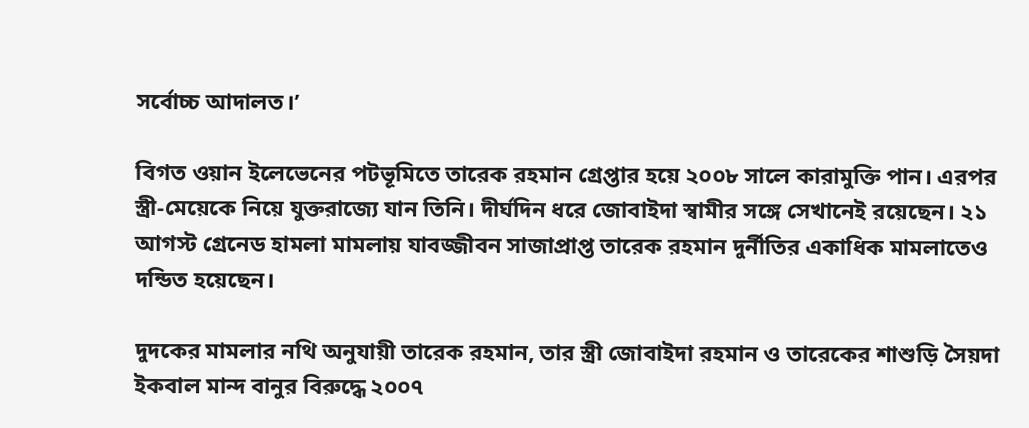সর্বোচ্চ আদালত।’

বিগত ওয়ান ইলেভেনের পটভূমিতে তারেক রহমান গ্রেপ্তার হয়ে ২০০৮ সালে কারামুক্তি পান। এরপর স্ত্রী-মেয়েকে নিয়ে যুক্তরাজ্যে যান তিনি। দীর্ঘদিন ধরে জোবাইদা স্বামীর সঙ্গে সেখানেই রয়েছেন। ২১ আগস্ট গ্রেনেড হামলা মামলায় যাবজ্জীবন সাজাপ্রাপ্ত তারেক রহমান দুর্নীতির একাধিক মামলাতেও দন্ডিত হয়েছেন।

দুদকের মামলার নথি অনুযায়ী তারেক রহমান, তার স্ত্রী জোবাইদা রহমান ও তারেকের শাশুড়ি সৈয়দা ইকবাল মান্দ বানুর বিরুদ্ধে ২০০৭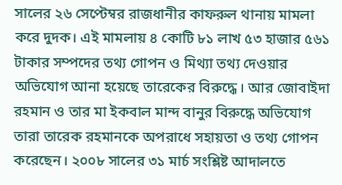সালের ২৬ সেপ্টেম্বর রাজধানীর কাফরুল থানায় মামলা করে দুদক। এই মামলায় ৪ কোটি ৮১ লাখ ৫৩ হাজার ৫৬১  টাকার সম্পদের তথ্য গোপন ও মিথ্যা তথ্য দেওয়ার অভিযোগ আনা হয়েছে তারেকের বিরুদ্ধে। আর জোবাইদা রহমান ও তার মা ইকবাল মান্দ বানুর বিরুদ্ধে অভিযোগ তারা তারেক রহমানকে অপরাধে সহায়তা ও তথ্য গোপন করেছেন। ২০০৮ সালের ৩১ মার্চ সংশ্লিষ্ট আদালতে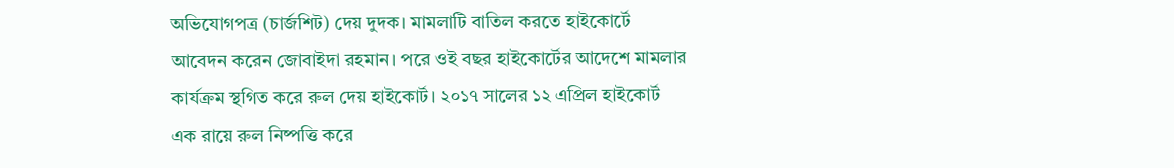অভিযোগপত্র (চার্জশিট) দেয় দুদক। মামলাটি বাতিল করতে হাইকোর্টে আবেদন করেন জোবাইদা রহমান। পরে ওই বছর হাইকোর্টের আদেশে মামলার কার্যক্রম স্থগিত করে রুল দেয় হাইকোর্ট। ২০১৭ সালের ১২ এপ্রিল হাইকোর্ট এক রায়ে রুল নিষ্পত্তি করে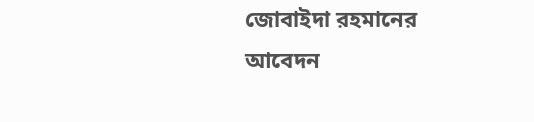জোবাইদা রহমানের আবেদন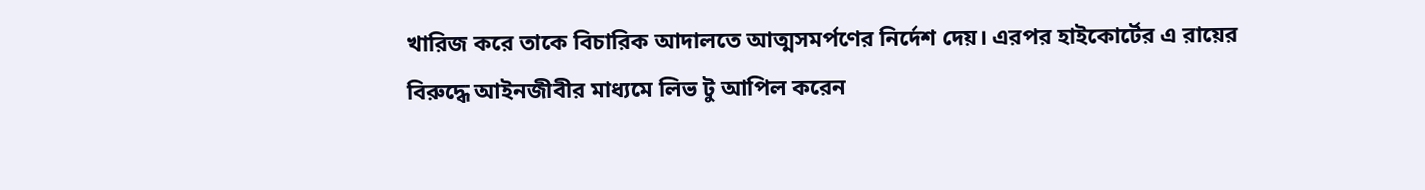খারিজ করে তাকে বিচারিক আদালতে আত্মসমর্পণের নির্দেশ দেয়। এরপর হাইকোর্টের এ রায়ের বিরুদ্ধে আইনজীবীর মাধ্যমে লিভ টু আপিল করেন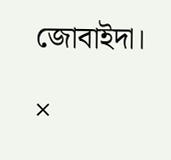জোবাইদা।

×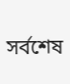সর্বশেষ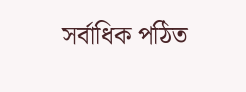সর্বাধিক পঠিত